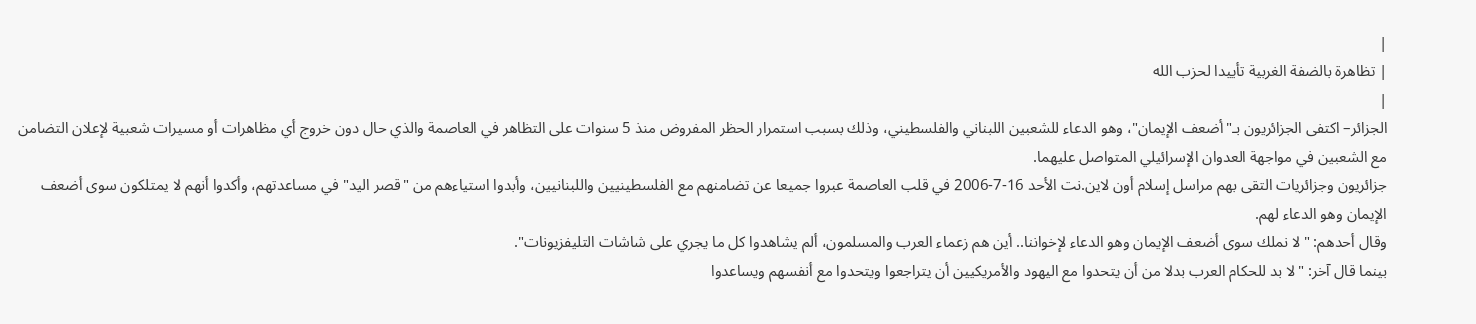|
| تظاهرة بالضفة الغربية تأييدا لحزب الله
|
الجزائر– اكتفى الجزائريون بـ"أضعف الإيمان"، وهو الدعاء للشعبين اللبناني والفلسطيني، وذلك بسبب استمرار الحظر المفروض منذ 5 سنوات على التظاهر في العاصمة والذي حال دون خروج أي مظاهرات أو مسيرات شعبية لإعلان التضامن مع الشعبين في مواجهة العدوان الإسرائيلي المتواصل عليهما.
جزائريون وجزائريات التقى بهم مراسل إسلام أون لاين.نت الأحد 16-7-2006 في قلب العاصمة عبروا جميعا عن تضامنهم مع الفلسطينيين واللبنانيين، وأبدوا استياءهم من "قصر اليد" في مساعدتهم، وأكدوا أنهم لا يمتلكون سوى أضعف الإيمان وهو الدعاء لهم.
وقال أحدهم: "لا نملك سوى أضعف الإيمان وهو الدعاء لإخواننا.. أين هم زعماء العرب والمسلمون، ألم يشاهدوا كل ما يجري على شاشات التليفزيونات".
بينما قال آخر: "لا بد للحكام العرب بدلا من أن يتحدوا مع اليهود والأمريكيين أن يتراجعوا ويتحدوا مع أنفسهم ويساعدوا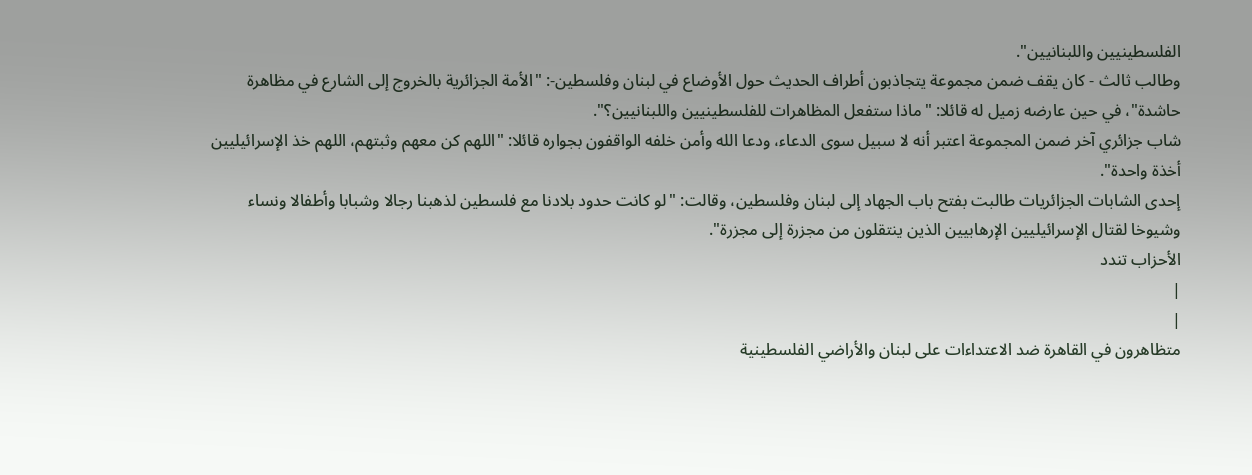الفلسطينيين واللبنانيين".
وطالب ثالث - كان يقف ضمن مجموعة يتجاذبون أطراف الحديث حول الأوضاع في لبنان وفلسطين-: "الأمة الجزائرية بالخروج إلى الشارع في مظاهرة حاشدة"، في حين عارضه زميل له قائلا: "ماذا ستفعل المظاهرات للفلسطينيين واللبنانيين؟".
شاب جزائري آخر ضمن المجموعة اعتبر أنه لا سبيل سوى الدعاء، ودعا الله وأمن خلفه الواقفون بجواره قائلا: "اللهم كن معهم وثبتهم، اللهم خذ الإسرائيليين أخذة واحدة".
إحدى الشابات الجزائريات طالبت بفتح باب الجهاد إلى لبنان وفلسطين، وقالت: "لو كانت حدود بلادنا مع فلسطين لذهبنا رجالا وشبابا وأطفالا ونساء وشيوخا لقتال الإسرائيليين الإرهابيين الذين ينتقلون من مجزرة إلى مجزرة".
الأحزاب تندد
|
|
متظاهرون في القاهرة ضد الاعتداءات على لبنان والأراضي الفلسطينية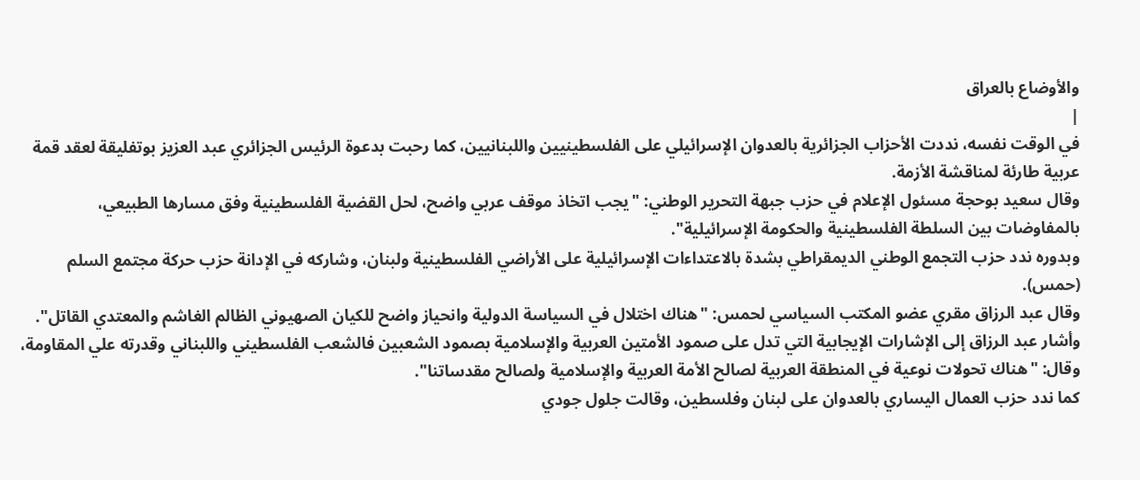والأوضاع بالعراق
|
في الوقت نفسه، نددت الأحزاب الجزائرية بالعدوان الإسرائيلي على الفلسطينيين واللبنانيين، كما رحبت بدعوة الرئيس الجزائري عبد العزيز بوتفليقة لعقد قمة عربية طارئة لمناقشة الأزمة.
وقال سعيد بوحجة مسئول الإعلام في حزب جبهة التحرير الوطني: "يجب اتخاذ موقف عربي واضح، لحل القضية الفلسطينية وفق مسارها الطبيعي، بالمفاوضات بين السلطة الفلسطينية والحكومة الإسرائيلية".
وبدوره ندد حزب التجمع الوطني الديمقراطي بشدة بالاعتداءات الإسرائيلية على الأراضي الفلسطينية ولبنان، وشاركه في الإدانة حزب حركة مجتمع السلم (حمس).
وقال عبد الرزاق مقري عضو المكتب السياسي لحمس: "هناك اختلال في السياسة الدولية وانحياز واضح للكيان الصهيوني الظالم الغاشم والمعتدي القاتل".
وأشار عبد الرزاق إلى الإشارات الإيجابية التي تدل على صمود الأمتين العربية والإسلامية بصمود الشعبين فالشعب الفلسطيني واللبناني وقدرته علي المقاومة، وقال: "هناك تحولات نوعية في المنطقة العربية لصالح الأمة العربية والإسلامية ولصالح مقدساتنا".
كما ندد حزب العمال اليساري بالعدوان على لبنان وفلسطين، وقالت جلول جودي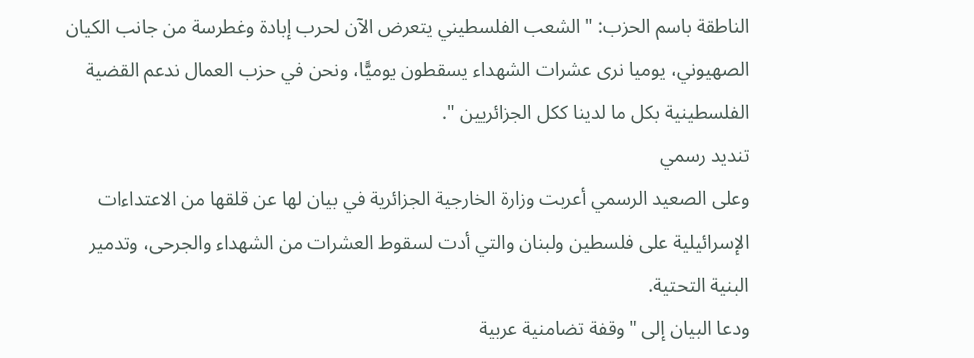الناطقة باسم الحزب: "الشعب الفلسطيني يتعرض الآن لحرب إبادة وغطرسة من جانب الكيان الصهيوني، يوميا نرى عشرات الشهداء يسقطون يوميًّا، ونحن في حزب العمال ندعم القضية الفلسطينية بكل ما لدينا ككل الجزائريين ".
تنديد رسمي
وعلى الصعيد الرسمي أعربت وزارة الخارجية الجزائرية في بيان لها عن قلقها من الاعتداءات الإسرائيلية على فلسطين ولبنان والتي أدت لسقوط العشرات من الشهداء والجرحى، وتدمير البنية التحتية.
ودعا البيان إلى "وقفة تضامنية عربية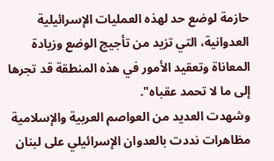حازمة لوضع حد لهذه العمليات الإسرائيلية العدوانية، التي تزيد من تأجيج الوضع وزيادة المعاناة وتعقيد الأمور في هذه المنطقة قد تجرها إلى ما لا تحمد عقباه".
وشهدت العديد من العواصم العربية والإسلامية مظاهرات نددت بالعدوان الإسرائيلي على لبنان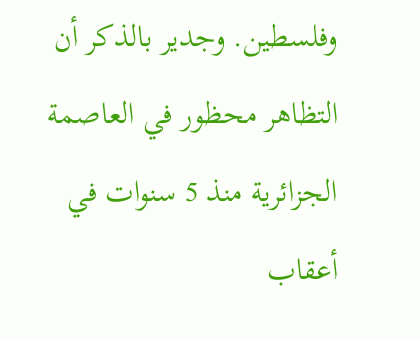وفلسطين. وجدير بالذكر أن التظاهر محظور في العاصمة الجزائرية منذ 5 سنوات في أعقاب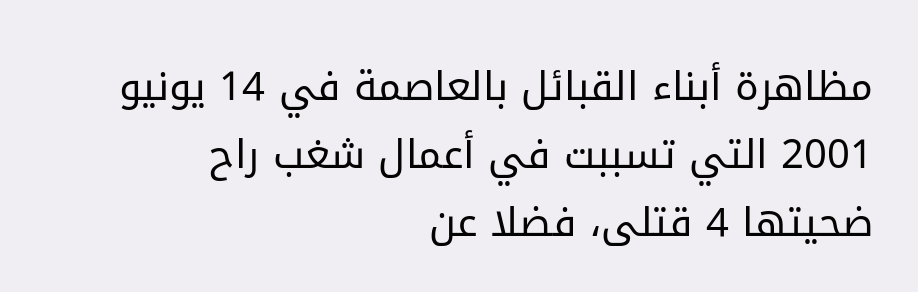مظاهرة أبناء القبائل بالعاصمة في 14 يونيو 2001 التي تسببت في أعمال شغب راح ضحيتها 4 قتلى، فضلا عن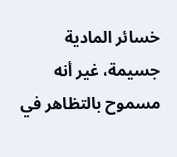خسائر المادية جسيمة، غير أنه مسموح بالتظاهر في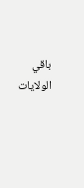باقي الولايات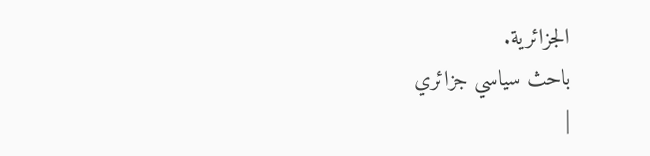الجزائرية.
باحث سياسي جزائري
|